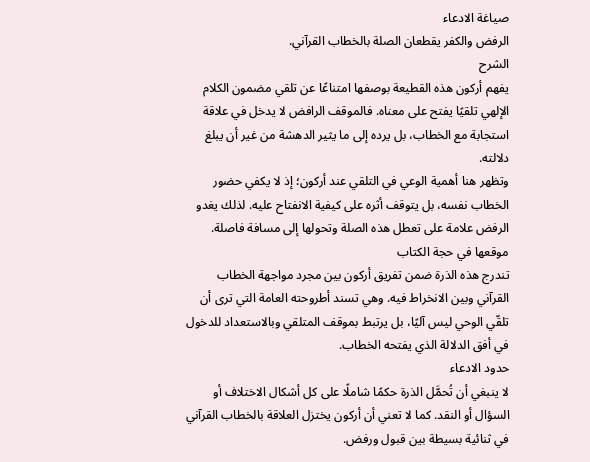صياغة الادعاء
الرفض والكفر يقطعان الصلة بالخطاب القرآني.
الشرح
يفهم أركون هذه القطيعة بوصفها امتناعًا عن تلقي مضمون الكلام الإلهي تلقيًا يفتح على معناه. فالموقف الرافض لا يدخل في علاقة استجابة مع الخطاب، بل يرده إلى ما يثير الدهشة من غير أن يبلغ دلالته.
وتظهر هنا أهمية الوعي في التلقي عند أركون؛ إذ لا يكفي حضور الخطاب نفسه، بل يتوقف أثره على كيفية الانفتاح عليه. لذلك يغدو الرفض علامة على تعطل هذه الصلة وتحولها إلى مسافة فاصلة.
موقعها في حجة الكتاب
تندرج هذه الذرة ضمن تفريق أركون بين مجرد مواجهة الخطاب القرآني وبين الانخراط فيه. وهي تسند أطروحته العامة التي ترى أن تلقّي الوحي ليس آليًا، بل يرتبط بموقف المتلقي وبالاستعداد للدخول في أفق الدلالة الذي يفتحه الخطاب.
حدود الادعاء
لا ينبغي أن تُحمَّل الذرة حكمًا شاملًا على كل أشكال الاختلاف أو السؤال أو النقد. كما لا تعني أن أركون يختزل العلاقة بالخطاب القرآني في ثنائية بسيطة بين قبول ورفض.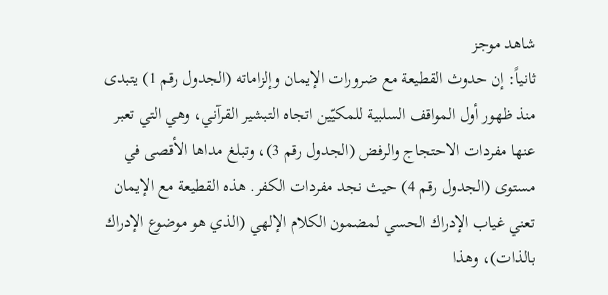شاهد موجز
ثانياً: إن حدوث القطيعة مع ضرورات الإيمان وإلزاماته (الجدول رقم 1) يتبدى منذ ظهور أول المواقف السلبية للمكيّين اتجاه التبشير القرآني، وهي التي تعبر عنها مفردات الاحتجاج والرفض (الجدول رقم 3)، وتبلغ مداها الأقصى في مستوى (الجدول رقم 4) حيث نجد مفردات الكفر. هذه القطيعة مع الإيمان تعني غياب الإدراك الحسي لمضمون الكلام الإلهي (الذي هو موضوع الإدراك بالذات)، وهذا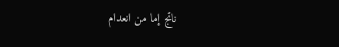ناتج إما من انعدام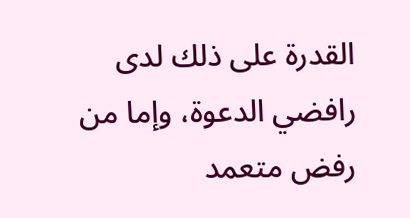القدرة على ذلك لدى رافضي الدعوة، وإما من رفض متعمد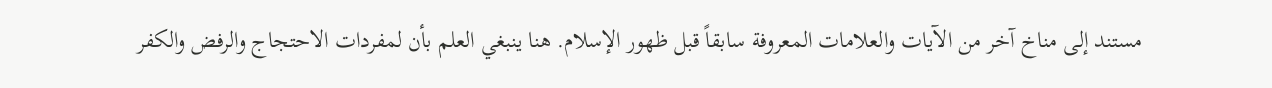مستند إلى مناخ آخر من الآيات والعلامات المعروفة سابقاً قبل ظهور الإسلام. هنا ينبغي العلم بأن لمفردات الاحتجاج والرفض والكفر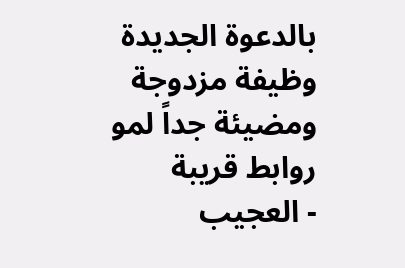بالدعوة الجديدة وظيفة مزدوجة ومضيئة جداً لمو
روابط قريبة
- العجيب